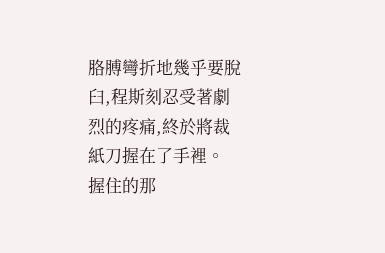胳膊彎折地幾乎要脫臼,程斯刻忍受著劇烈的疼痛,終於將裁紙刀握在了手裡。
握住的那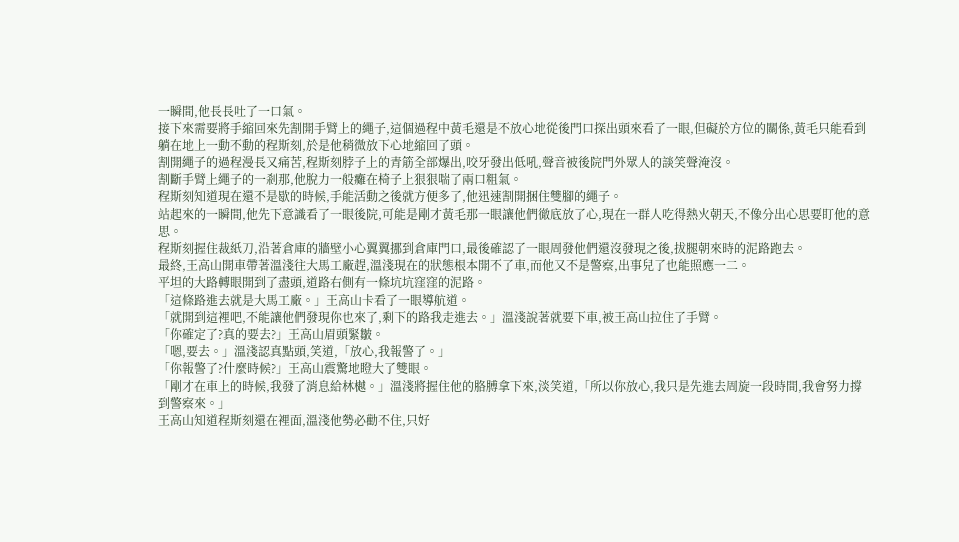一瞬間,他長長吐了一口氣。
接下來需要將手縮回來先割開手臂上的繩子,這個過程中黃毛還是不放心地從後門口探出頭來看了一眼,但礙於方位的關係,黃毛只能看到躺在地上一動不動的程斯刻,於是他稍微放下心地縮回了頭。
割開繩子的過程漫長又痛苦,程斯刻脖子上的青筋全部爆出,咬牙發出低吼,聲音被後院門外眾人的談笑聲淹沒。
割斷手臂上繩子的一剎那,他脫力一般癱在椅子上狠狠喘了兩口粗氣。
程斯刻知道現在還不是歇的時候,手能活動之後就方便多了,他迅速割開捆住雙腳的繩子。
站起來的一瞬間,他先下意識看了一眼後院,可能是剛才黃毛那一眼讓他們徹底放了心,現在一群人吃得熱火朝天,不像分出心思要盯他的意思。
程斯刻握住裁紙刀,沿著倉庫的牆壁小心翼翼挪到倉庫門口,最後確認了一眼周發他們還沒發現之後,拔腿朝來時的泥路跑去。
最終,王高山開車帶著溫淺往大馬工廠趕,溫淺現在的狀態根本開不了車,而他又不是警察,出事兒了也能照應一二。
平坦的大路轉眼開到了盡頭,道路右側有一條坑坑窪窪的泥路。
「這條路進去就是大馬工廠。」王高山卡看了一眼導航道。
「就開到這裡吧,不能讓他們發現你也來了,剩下的路我走進去。」溫淺說著就要下車,被王高山拉住了手臂。
「你確定了?真的要去?」王高山眉頭緊皺。
「嗯,要去。」溫淺認真點頭,笑道,「放心,我報警了。」
「你報警了?什麼時候?」王高山震驚地瞪大了雙眼。
「剛才在車上的時候,我發了消息給林樾。」溫淺將握住他的胳膊拿下來,淡笑道,「所以你放心,我只是先進去周旋一段時間,我會努力撐到警察來。」
王高山知道程斯刻還在裡面,溫淺他勢必勸不住,只好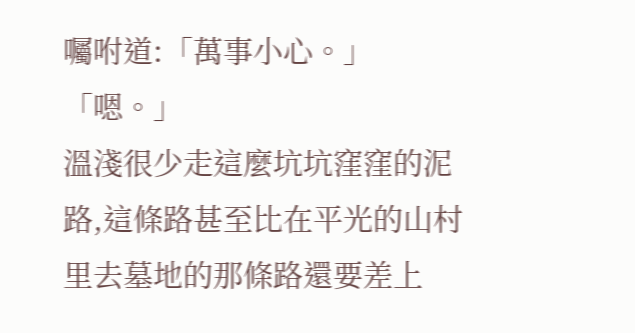囑咐道:「萬事小心。」
「嗯。」
溫淺很少走這麼坑坑窪窪的泥路,這條路甚至比在平光的山村里去墓地的那條路還要差上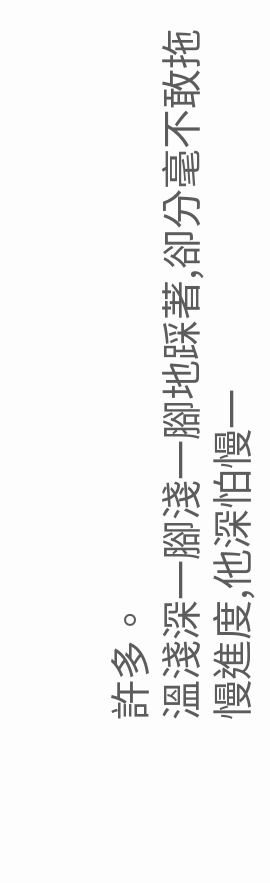許多。
溫淺深一腳淺一腳地踩著,卻分毫不敢拖慢進度,他深怕慢一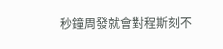秒鐘周發就會對程斯刻不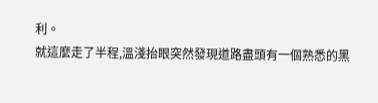利。
就這麼走了半程,溫淺抬眼突然發現道路盡頭有一個熟悉的黑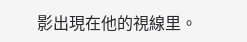影出現在他的視線里。